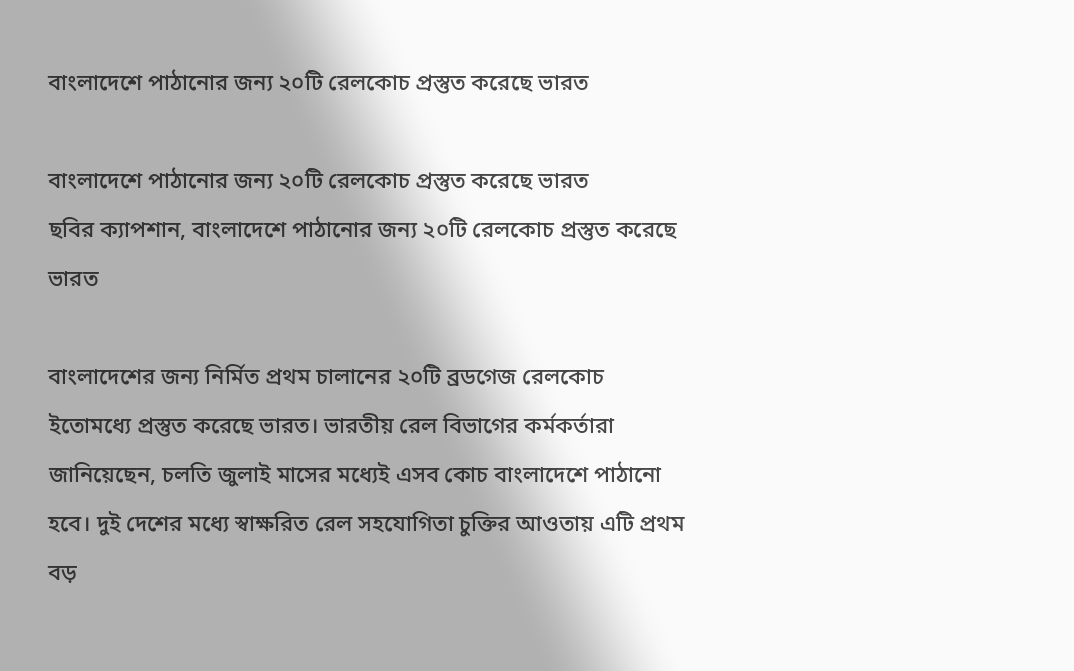বাংলাদেশে পাঠানোর জন্য ২০টি রেলকোচ প্রস্তুত করেছে ভারত

বাংলাদেশে পাঠানোর জন্য ২০টি রেলকোচ প্রস্তুত করেছে ভারত
ছবির ক্যাপশান, বাংলাদেশে পাঠানোর জন্য ২০টি রেলকোচ প্রস্তুত করেছে ভারত

বাংলাদেশের জন্য নির্মিত প্রথম চালানের ২০টি ব্রডগেজ রেলকোচ ইতোমধ্যে প্রস্তুত করেছে ভারত। ভারতীয় রেল বিভাগের কর্মকর্তারা জানিয়েছেন, চলতি জুলাই মাসের মধ্যেই এসব কোচ বাংলাদেশে পাঠানো হবে। দুই দেশের মধ্যে স্বাক্ষরিত রেল সহযোগিতা চুক্তির আওতায় এটি প্রথম বড়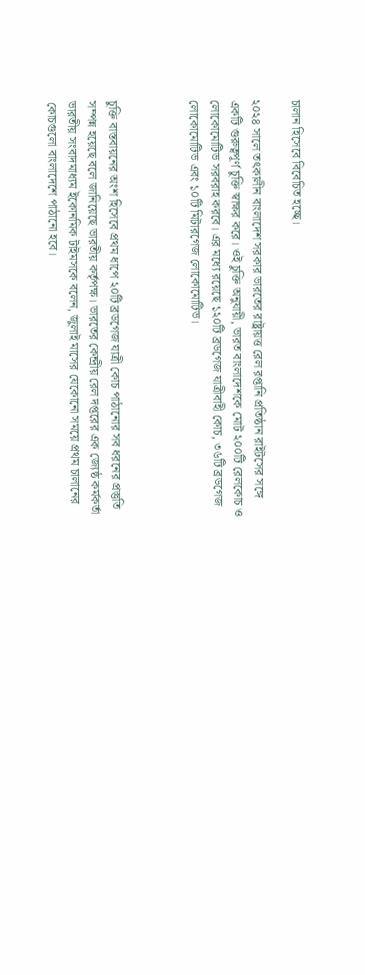চালান হিসেবে বিবেচিত হচ্ছে।

২০২৪ সালে তৎকালীন বাংলাদেশ সরকার ভারতের রাষ্ট্রায়ত্ত রেল রপ্তানি প্রতিষ্ঠান রাইটসের সঙ্গে একটি গুরুত্বপূর্ণ চুক্তি স্বাক্ষর করে। ওই চুক্তি অনুযায়ী, ভারত বাংলাদেশকে মোট ২০০টি রেলকোচ ও লোকোমোটিভ সরবরাহ করবে। এর মধ্যে রয়েছে ১২০টি ব্রডগেজ যাত্রীবাহী কোচ, ৩৬টি ব্রডগেজ লোকোমোটিভ এবং ১০টি মিটারগেজ লোকোমোটিভ।



চুক্তি বাস্তবায়নের অংশ হিসেবে প্রথম ধাপে ২০টি ব্রডগেজ যাত্রী কোচ পাঠানোর সব ধরনের প্রস্তুতি সম্পন্ন হয়েছে বলে জানিয়েছে ভারতীয় কর্তৃপক্ষ। ভারতের কেন্দ্রীয় রেল দপ্তরের এক জ্যেষ্ঠ কর্মকর্তা ভারতীয় সংবাদমাধ্যম ইকোনমিক টাইমসকে বলেন, জুলাই মাসের যেকোনো সময়ে প্রথম চালানের কোচগুলো বাংলাদেশে পাঠানো হবে।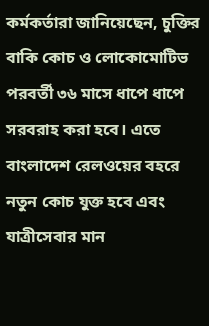কর্মকর্তারা জানিয়েছেন, চুক্তির বাকি কোচ ও লোকোমোটিভ পরবর্তী ৩৬ মাসে ধাপে ধাপে সরবরাহ করা হবে। এতে বাংলাদেশ রেলওয়ের বহরে নতুন কোচ যুক্ত হবে এবং যাত্রীসেবার মান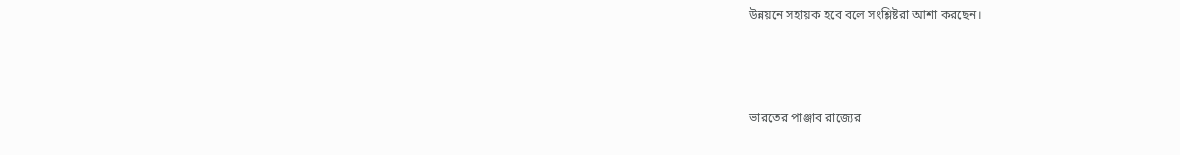উন্নয়নে সহায়ক হবে বলে সংশ্লিষ্টরা আশা করছেন।



ভারতের পাঞ্জাব রাজ্যের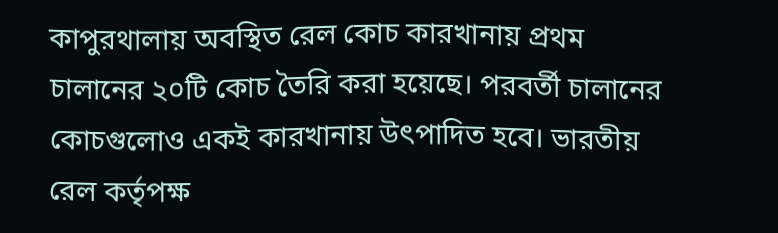কাপুরথালায় অবস্থিত রেল কোচ কারখানায় প্রথম চালানের ২০টি কোচ তৈরি করা হয়েছে। পরবর্তী চালানের কোচগুলোও একই কারখানায় উৎপাদিত হবে। ভারতীয় রেল কর্তৃপক্ষ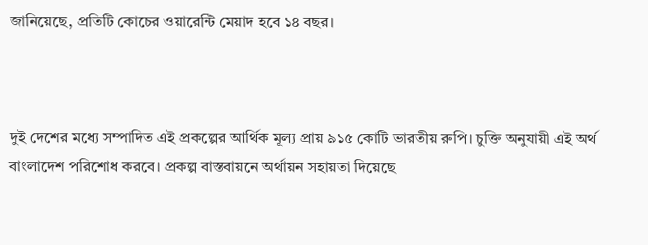জানিয়েছে, প্রতিটি কোচের ওয়ারেন্টি মেয়াদ হবে ১৪ বছর।



দুই দেশের মধ্যে সম্পাদিত এই প্রকল্পের আর্থিক মূল্য প্রায় ৯১৫ কোটি ভারতীয় রুপি। চুক্তি অনুযায়ী এই অর্থ বাংলাদেশ পরিশোধ করবে। প্রকল্প বাস্তবায়নে অর্থায়ন সহায়তা দিয়েছে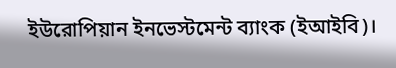ইউরোপিয়ান ইনভেস্টমেন্ট ব্যাংক (ইআইবি)।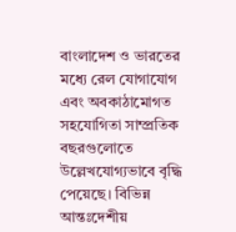বাংলাদেশ ও ভারতের মধ্যে রেল যোগাযোগ এবং অবকাঠামোগত সহযোগিতা সাম্প্রতিক বছরগুলোতে উল্লেখযোগ্যভাবে বৃদ্ধি পেয়েছে। বিভিন্ন আন্তঃদেশীয়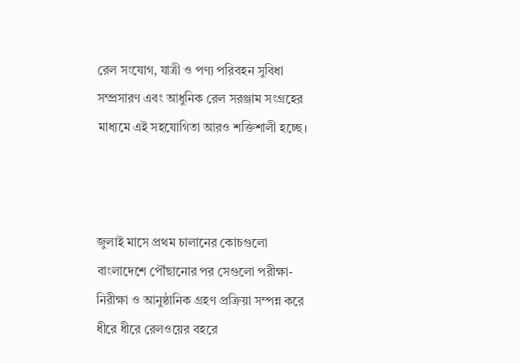রেল সংযোগ, যাত্রী ও পণ্য পরিবহন সুবিধা সম্প্রসারণ এবং আধুনিক রেল সরঞ্জাম সংগ্রহের মাধ্যমে এই সহযোগিতা আরও শক্তিশালী হচ্ছে।



জুলাই মাসে প্রথম চালানের কোচগুলো বাংলাদেশে পৌঁছানোর পর সেগুলো পরীক্ষা-নিরীক্ষা ও আনুষ্ঠানিক গ্রহণ প্রক্রিয়া সম্পন্ন করে ধীরে ধীরে রেলওয়ের বহরে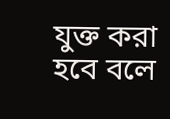যুক্ত করা হবে বলে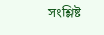সংশ্লিষ্ট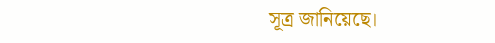সূত্র জানিয়েছে।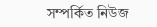সম্পর্কিত নিউজ